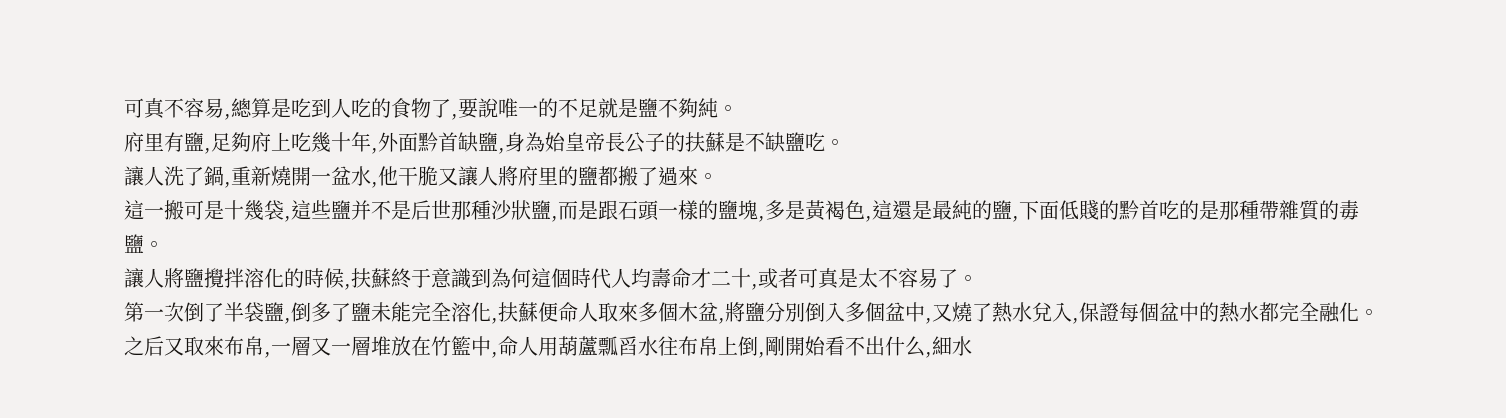可真不容易,總算是吃到人吃的食物了,要說唯一的不足就是鹽不夠純。
府里有鹽,足夠府上吃幾十年,外面黔首缺鹽,身為始皇帝長公子的扶蘇是不缺鹽吃。
讓人洗了鍋,重新燒開一盆水,他干脆又讓人將府里的鹽都搬了過來。
這一搬可是十幾袋,這些鹽并不是后世那種沙狀鹽,而是跟石頭一樣的鹽塊,多是黃褐色,這還是最純的鹽,下面低賤的黔首吃的是那種帶雜質的毒鹽。
讓人將鹽攪拌溶化的時候,扶蘇終于意識到為何這個時代人均壽命才二十,或者可真是太不容易了。
第一次倒了半袋鹽,倒多了鹽未能完全溶化,扶蘇便命人取來多個木盆,將鹽分別倒入多個盆中,又燒了熱水兌入,保證每個盆中的熱水都完全融化。
之后又取來布帛,一層又一層堆放在竹籃中,命人用葫蘆瓢舀水往布帛上倒,剛開始看不出什么,細水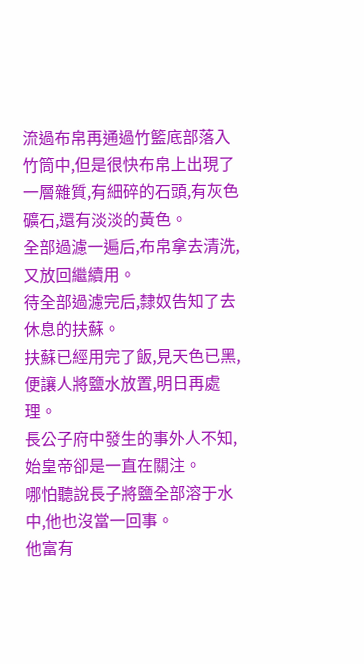流過布帛再通過竹籃底部落入竹筒中,但是很快布帛上出現了一層雜質,有細碎的石頭,有灰色礦石,還有淡淡的黃色。
全部過濾一遍后,布帛拿去清洗,又放回繼續用。
待全部過濾完后,隸奴告知了去休息的扶蘇。
扶蘇已經用完了飯,見天色已黑,便讓人將鹽水放置,明日再處理。
長公子府中發生的事外人不知,始皇帝卻是一直在關注。
哪怕聽說長子將鹽全部溶于水中,他也沒當一回事。
他富有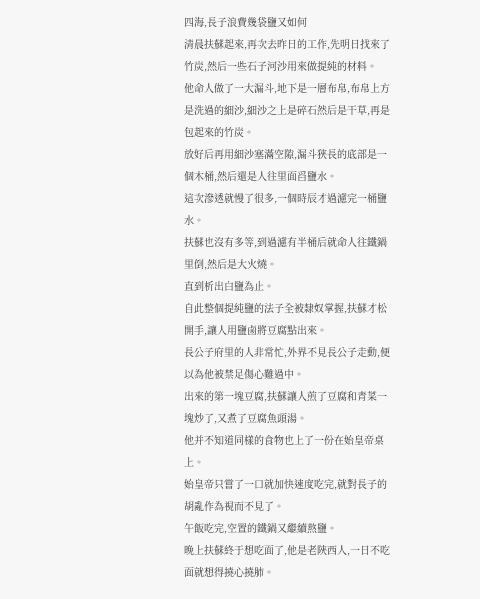四海,長子浪費幾袋鹽又如何
清晨扶蘇起來,再次去昨日的工作,先明日找來了竹炭,然后一些石子河沙用來做提純的材料。
他命人做了一大漏斗,地下是一層布帛,布帛上方是洗過的細沙,細沙之上是碎石然后是干草,再是包起來的竹炭。
放好后再用細沙塞滿空隙,漏斗狹長的底部是一個木桶,然后還是人往里面舀鹽水。
這次滲透就慢了很多,一個時辰才過濾完一桶鹽水。
扶蘇也沒有多等,到過濾有半桶后就命人往鐵鍋里倒,然后是大火燒。
直到析出白鹽為止。
自此整個提純鹽的法子全被隸奴掌握,扶蘇才松開手,讓人用鹽鹵將豆腐點出來。
長公子府里的人非常忙,外界不見長公子走動,便以為他被禁足傷心難過中。
出來的第一塊豆腐,扶蘇讓人煎了豆腐和青菜一塊炒了,又煮了豆腐魚頭湯。
他并不知道同樣的食物也上了一份在始皇帝桌上。
始皇帝只嘗了一口就加快速度吃完,就對長子的胡亂作為視而不見了。
午飯吃完,空置的鐵鍋又繼續熬鹽。
晚上扶蘇終于想吃面了,他是老陜西人,一日不吃面就想得撓心撓肺。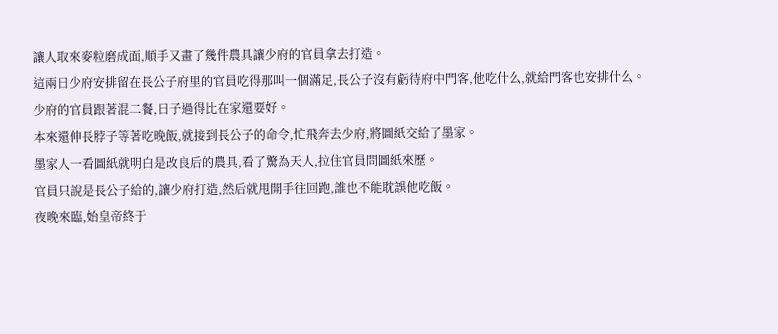讓人取來麥粒磨成面,順手又畫了幾件農具讓少府的官員拿去打造。
這兩日少府安排留在長公子府里的官員吃得那叫一個滿足,長公子沒有虧待府中門客,他吃什么,就給門客也安排什么。
少府的官員跟著混二餐,日子過得比在家還要好。
本來還伸長脖子等著吃晚飯,就接到長公子的命令,忙飛奔去少府,將圖紙交給了墨家。
墨家人一看圖紙就明白是改良后的農具,看了驚為天人,拉住官員問圖紙來歷。
官員只說是長公子給的,讓少府打造,然后就甩開手往回跑,誰也不能耽誤他吃飯。
夜晚來臨,始皇帝終于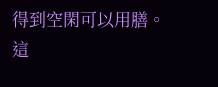得到空閑可以用膳。
這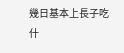幾日基本上長子吃什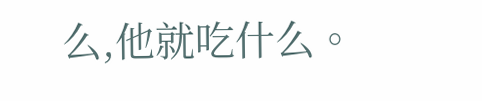么,他就吃什么。